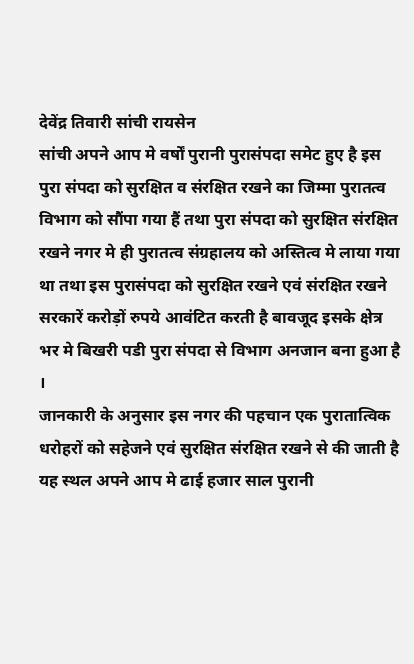देवेंद्र तिवारी सांची रायसेन
सांची अपने आप मे वर्षों पुरानी पुरासंपदा समेट हुए है इस पुरा संपदा को सुरक्षित व संरक्षित रखने का जिम्मा पुरातत्व विभाग को सौंपा गया हैं तथा पुरा संपदा को सुरक्षित संरक्षित रखने नगर मे ही पुरातत्व संग्रहालय को अस्तित्व मे लाया गया था तथा इस पुरासंपदा को सुरक्षित रखने एवं संरक्षित रखने सरकारें करोड़ों रुपये आवंटित करती है बावजूद इसके क्षेत्र भर मे बिखरी पडी पुरा संपदा से विभाग अनजान बना हुआ है ।
जानकारी के अनुसार इस नगर की पहचान एक पुरातात्विक धरोहरों को सहेजने एवं सुरक्षित संरक्षित रखने से की जाती है यह स्थल अपने आप मे ढाई हजार साल पुरानी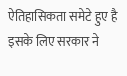ऐतिहासिकता समेटे हुए है इसके लिए सरकार ने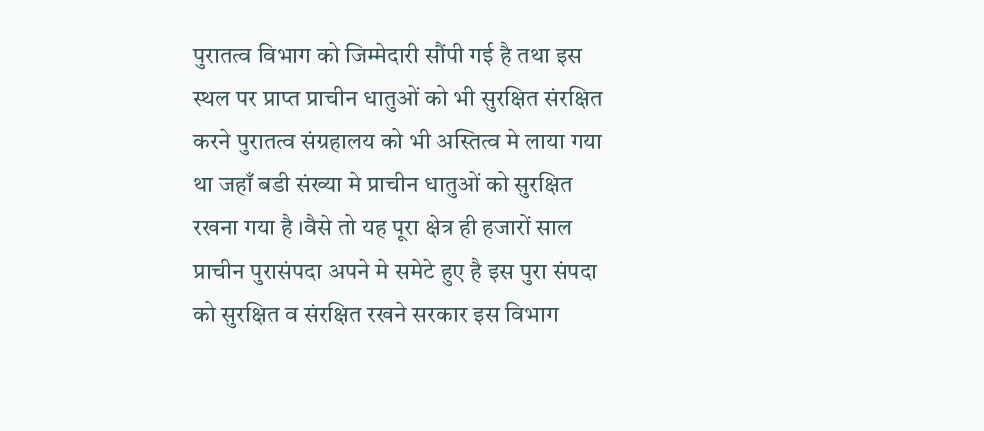पुरातत्व विभाग को जिम्मेदारी सौंपी गई है तथा इस स्थल पर प्राप्त प्राचीन धातुओं को भी सुरक्षित संरक्षित करने पुरातत्व संग्रहालय को भी अस्तित्व मे लाया गया था जहाँ बडी संख्या मे प्राचीन धातुओं को सुरक्षित रखना गया है ।वैसे तो यह पूरा क्षेत्र ही हजारों साल प्राचीन पुरासंपदा अपने मे समेटे हुए है इस पुरा संपदा को सुरक्षित व संरक्षित रखने सरकार इस विभाग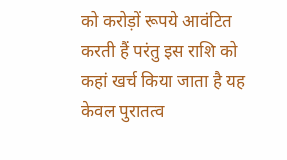को करोड़ों रूपये आवंटित करती हैं परंतु इस राशि को कहां खर्च किया जाता है यह केवल पुरातत्व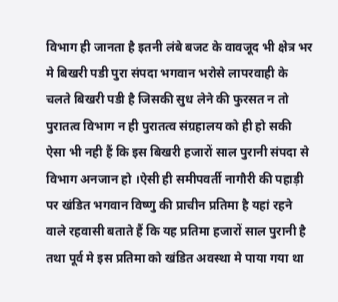विभाग ही जानता है इतनी लंबे बजट के वावजूद भी क्षेत्र भर मे बिखरी पडी पुरा संपदा भगवान भरोसे लापरवाही के चलते बिखरी पडी है जिसकी सुध लेने की फुरसत न तो पुरातत्व विभाग न ही पुरातत्व संग्रहालय को ही हो सकी ऐसा भी नही हैं कि इस बिखरी हजारों साल पुरानी संपदा से विभाग अनजान हो ।ऐसी ही समीपवर्ती नागौरी की पहाड़ी पर खंडित भगवान विष्णु की प्राचीन प्रतिमा है यहां रहने वाले रहवासी बताते हैं कि यह प्रतिमा हजारों साल पुरानी है तथा पूर्व मे इस प्रतिमा को खंडित अवस्था मे पाया गया था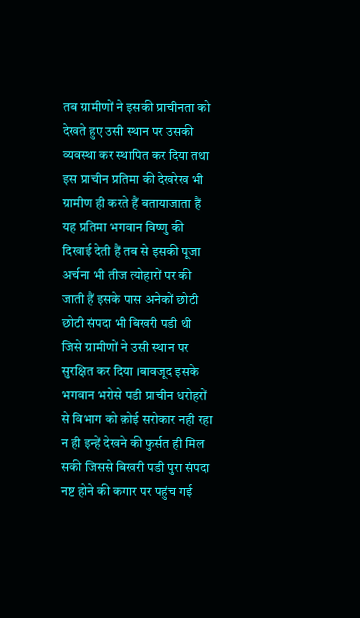तब ग्रामीणों ने इसकी प्राचीनता को देखते हुए उसी स्थान पर उसकी व्यवस्था कर स्थापित कर दिया तथा इस प्राचीन प्रतिमा की देखरेख भी ग्रामीण ही करते हैं बतायाजाता हैं यह प्रतिमा भगवान विष्णु की दिखाई देती हैं तब से इसकी पूजा अर्चना भी तीज त्योहारों पर की जाती हैं इसके पास अनेकों छोटी छोटी संपदा भी बिखरी पडी थी जिसे ग्रामीणों ने उसी स्थान पर सुरक्षित कर दिया ।बावजूद इसके भगवान भरोसे पडी प्राचीन धरोहरों से विभाग को क़ोई सरोकार नही रहा न ही इन्हें देखने की फुर्सत ही मिल सकी जिससे बिखरी पडी पुरा संपदा नष्ट होने की कगार पर पहुंच गई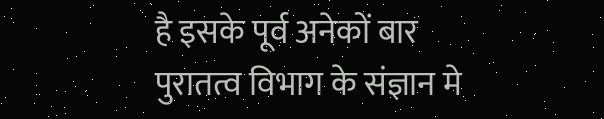है इसके पूर्व अनेकों बार पुरातत्व विभाग के संज्ञान मे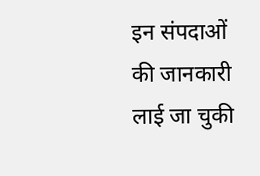इन संपदाओं की जानकारी लाई जा चुकी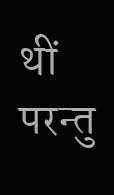थीं परन्तु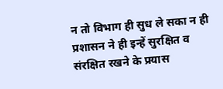न तो विभाग ही सुध ले सका न ही प्रशासन ने ही इन्हें सुरक्षित व संरक्षित रखने के प्रयास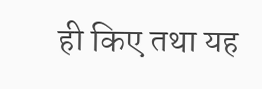ही किए तथा यह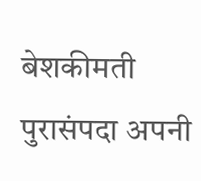बेशकीमती पुरासंपदा अपनी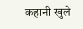कहानी खुले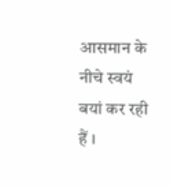आसमान के नीचे स्वयं बयां कर रही हैं ।